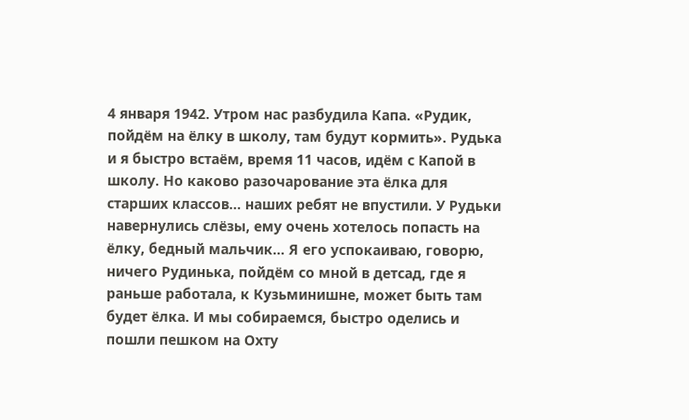4 января 1942. Утром нас разбудила Капа. «Рудик, пойдём на ёлку в школу, там будут кормить». Рудька и я быстро встаём, время 11 часов, идём с Капой в школу. Но каково разочарование эта ёлка для старших классов… наших ребят не впустили. У Рудьки навернулись слёзы, ему очень хотелось попасть на ёлку, бедный мальчик… Я его успокаиваю, говорю, ничего Рудинька, пойдём со мной в детсад, где я раньше работала, к Кузьминишне, может быть там будет ёлка. И мы собираемся, быстро оделись и пошли пешком на Охту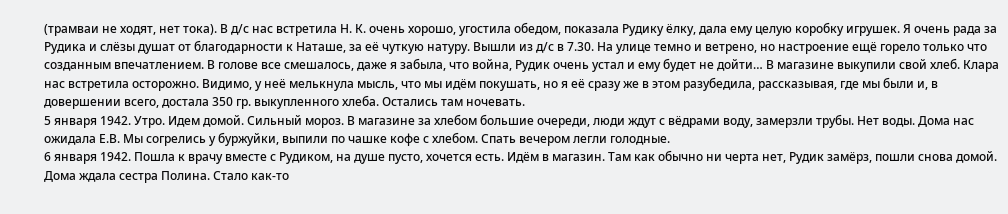(трамваи не ходят, нет тока). В д/с нас встретила Н. К. очень хорошо, угостила обедом, показала Рудику ёлку, дала ему целую коробку игрушек. Я очень рада за Рудика и слёзы душат от благодарности к Наташе, за её чуткую натуру. Вышли из д/с в 7.30. На улице темно и ветрено, но настроение ещё горело только что созданным впечатлением. В голове все смешалось, даже я забыла, что война, Рудик очень устал и ему будет не дойти… В магазине выкупили свой хлеб. Клара нас встретила осторожно. Видимо, у неё мелькнула мысль, что мы идём покушать, но я её сразу же в этом разубедила, рассказывая, где мы были и, в довершении всего, достала 350 гр. выкупленного хлеба. Остались там ночевать.
5 января 1942. Утро. Идем домой. Сильный мороз. В магазине за хлебом большие очереди, люди ждут с вёдрами воду, замерзли трубы. Нет воды. Дома нас ожидала Е.В. Мы согрелись у буржуйки, выпили по чашке кофе с хлебом. Спать вечером легли голодные.
6 января 1942. Пошла к врачу вместе с Рудиком, на душе пусто, хочется есть. Идём в магазин. Там как обычно ни черта нет, Рудик замёрз, пошли снова домой. Дома ждала сестра Полина. Стало как-то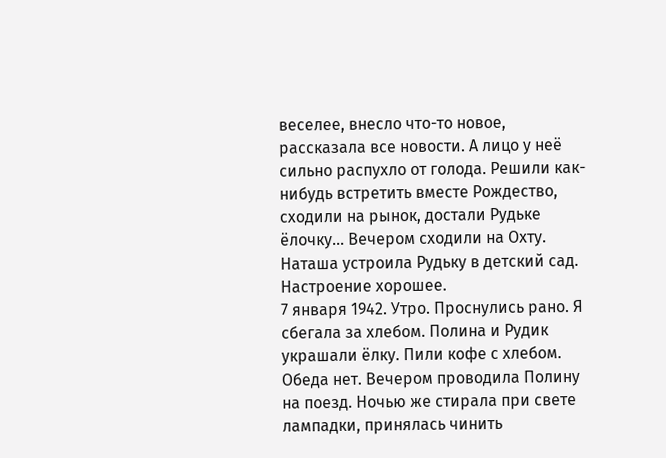веселее, внесло что-то новое, рассказала все новости. А лицо у неё сильно распухло от голода. Решили как-нибудь встретить вместе Рождество, сходили на рынок, достали Рудьке ёлочку… Вечером сходили на Охту. Наташа устроила Рудьку в детский сад. Настроение хорошее.
7 января 1942. Утро. Проснулись рано. Я сбегала за хлебом. Полина и Рудик украшали ёлку. Пили кофе с хлебом. Обеда нет. Вечером проводила Полину на поезд. Ночью же стирала при свете лампадки, принялась чинить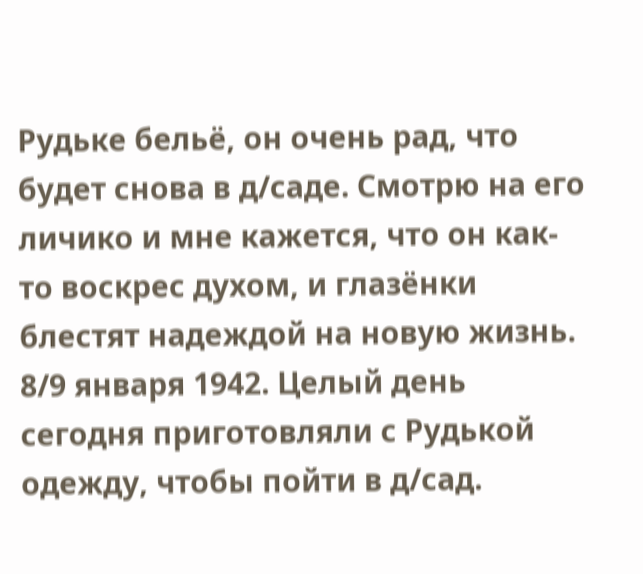Рудьке бельё, он очень рад, что будет снова в д/саде. Смотрю на его личико и мне кажется, что он как-то воскрес духом, и глазёнки блестят надеждой на новую жизнь.
8/9 января 1942. Целый день сегодня приготовляли с Рудькой одежду, чтобы пойти в д/сад.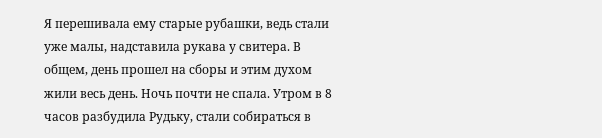Я перешивала ему старые рубашки, ведь стали уже малы, надставила рукава у свитера. В общем, день прошел на сборы и этим духом жили весь день. Ночь почти не спала. Утром в 8 часов разбудила Рудьку, стали собираться в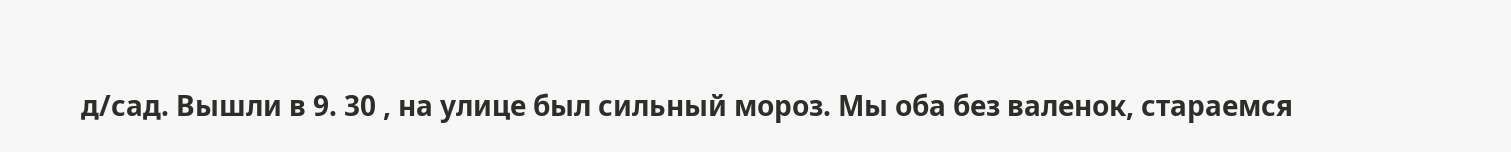д/сад. Вышли в 9. 30 , на улице был сильный мороз. Мы оба без валенок, стараемся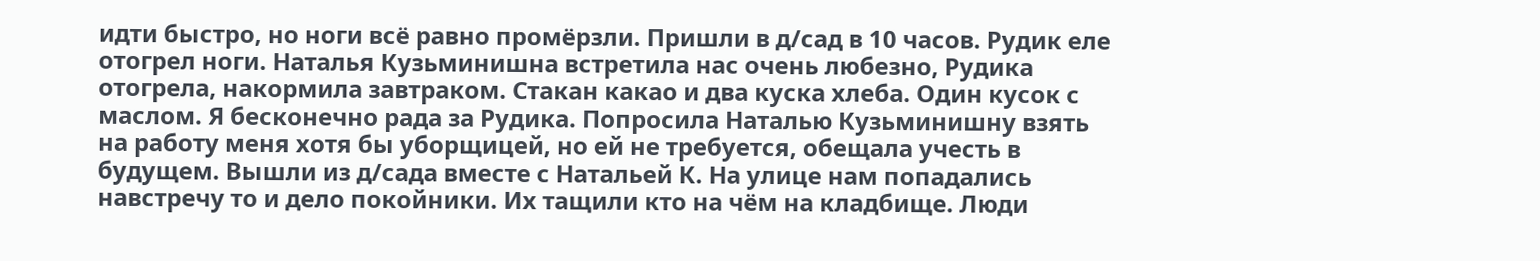идти быстро, но ноги всё равно промёрзли. Пришли в д/сад в 10 часов. Рудик еле отогрел ноги. Наталья Кузьминишна встретила нас очень любезно, Рудика отогрела, накормила завтраком. Стакан какао и два куска хлеба. Один кусок с маслом. Я бесконечно рада за Рудика. Попросила Наталью Кузьминишну взять на работу меня хотя бы уборщицей, но ей не требуется, обещала учесть в будущем. Вышли из д/сада вместе с Натальей К. На улице нам попадались навстречу то и дело покойники. Их тащили кто на чём на кладбище. Люди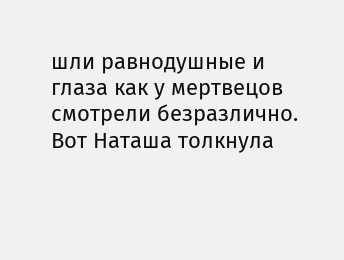шли равнодушные и глаза как у мертвецов смотрели безразлично. Вот Наташа толкнула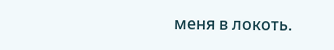меня в локоть.